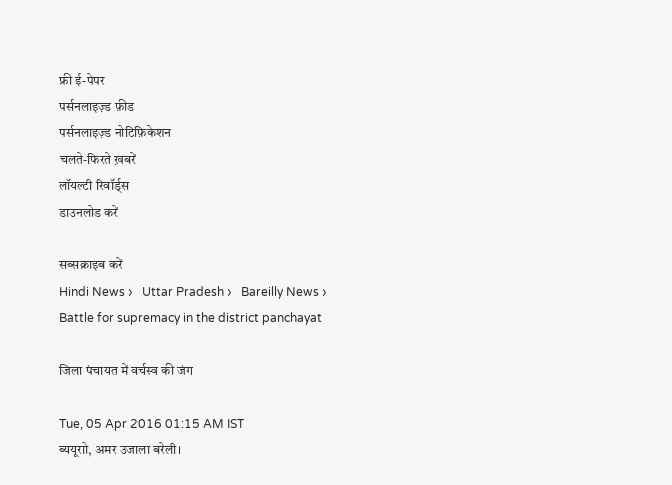फ्री ई-पेपर
पर्सनलाइज़्ड फ़ीड
पर्सनलाइज़्ड नोटिफ़िकेशन
चलते-फिरते ख़बरें
लॉयल्टी रिवॉर्ड्स
डाउनलोड करें

सब्सक्राइब करें
Hindi News ›   Uttar Pradesh ›   Bareilly News ›   Battle for supremacy in the district panchayat

जिला पंचायत में वर्चस्व की जंग

Tue, 05 Apr 2016 01:15 AM IST
ब्ययूराो, अमर उजाला बरेली।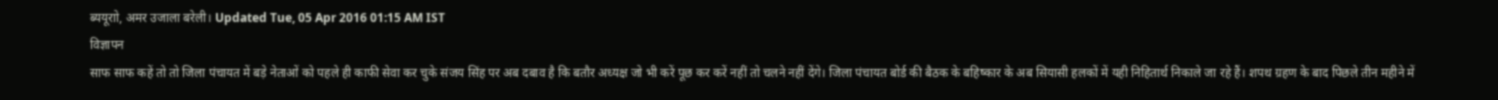ब्ययूराो, अमर उजाला बरेली। Updated Tue, 05 Apr 2016 01:15 AM IST
विज्ञापन
साफ साफ कहें तो तो जिला पंचायत में बड़े नेताओं को पहले ही काफी सेवा कर चुके संजय सिंह पर अब दबाव है कि बतौर अध्यक्ष जो भी करें पूछ कर करें नहीं तो चलने नहीं देंगे। जिला पंचायत बोर्ड की बैठक के बहिष्कार के अब सियासी हलकों में यही निहितार्थ निकाले जा रहे हैं। शपथ ग्रहण के बाद पिछले तीन महीने में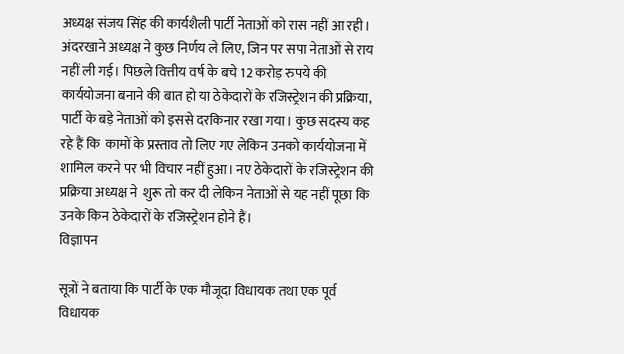अध्यक्ष संजय सिंह की कार्यशैली पार्टी नेताओं को रास नहीं आ रही। अंदरखाने अध्यक्ष ने कुछ निर्णय ले लिए, जिन पर सपा नेताओं से राय नहीं ली गई। पिछले वित्तीय वर्ष के बचे 12 करोड़ रुपये की कार्ययोजना बनाने की बात हो या ठेकेदारों के रजिस्ट्रेशन की प्रक्रिया, पार्टी के बड़े नेताओं को इससे दरकिनार रखा गया। कुछ सदस्य कह रहे हैं कि  कामों के प्रस्ताव तो लिए गए लेकिन उनको कार्ययोजना में शामिल करने पर भी विचार नहीं हुआ। नए ठेकेदारों के रजिस्ट्रेशन की प्रक्रिया अध्यक्ष ने  शुरू तो कर दी लेकिन नेताओं से यह नहीं पूछा कि उनके किन ठेकेदारों के रजिस्ट्रेशन होने हैं।
विज्ञापन

सूत्रों ने बताया कि पार्टी के एक मौजूदा विधायक तथा एक पूर्व विधायक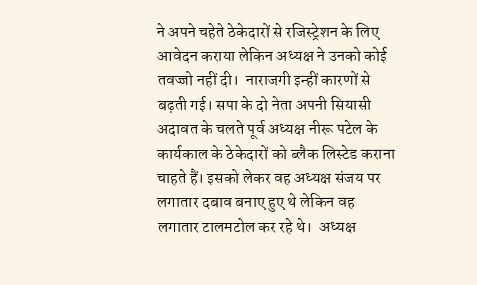ने अपने चहेते ठेकेदारों से रजिस्ट्रेशन के लिए आवेदन कराया लेकिन अध्यक्ष ने उनको कोई तवज्जो नहीं दी।  नाराजगी इन्हीं कारणों से बढ़ती गई। सपा के दो नेता अपनी सियासी अदावत के चलते पूर्व अध्यक्ष नीरू पटेल के कार्यकाल के ठेकेदारों को ब्लैक लिस्टेड कराना चाहते हैं। इसको लेकर वह अध्यक्ष संजय पर लगातार दबाव बनाए हुए थे लेकिन वह लगातार टालमटोल कर रहे थे।  अध्यक्ष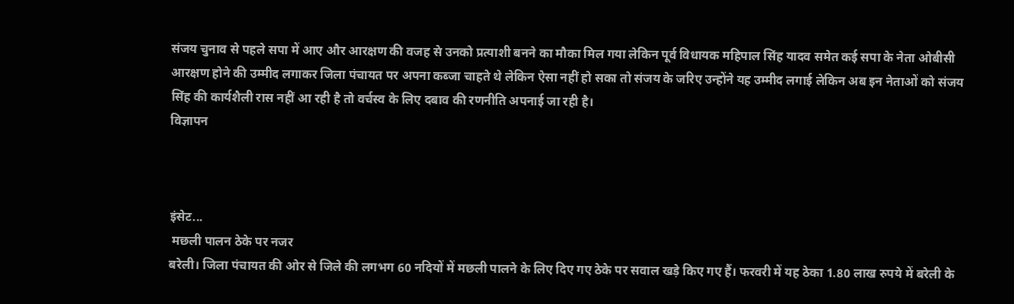संजय चुनाव से पहले सपा में आए और आरक्षण की वजह से उनको प्रत्याशी बनने का मौका मिल गया लेकिन पूर्व विधायक महिपाल सिंह यादव समेत कई सपा के नेता ओबीसी आरक्षण होने की उम्मीद लगाकर जिला पंचायत पर अपना कब्जा चाहते थे लेकिन ऐसा नहीं हो सका तो संजय के जरिए उन्होंने यह उम्मीद लगाई लेकिन अब इन नेताओं को संजय सिंह की कार्यशैली रास नहीं आ रही है तो वर्चस्व के लिए दबाव की रणनीति अपनाई जा रही है।
विज्ञापन



इंसेट...
 मछली पालन ठेके पर नजर
बरेली। जिला पंचायत की ओर से जिले की लगभग 60 नदियों में मछली पालने के लिए दिए गए ठेके पर सवाल खड़े किए गए हैं। फरवरी में यह ठेका 1.80 लाख रुपये में बरेली के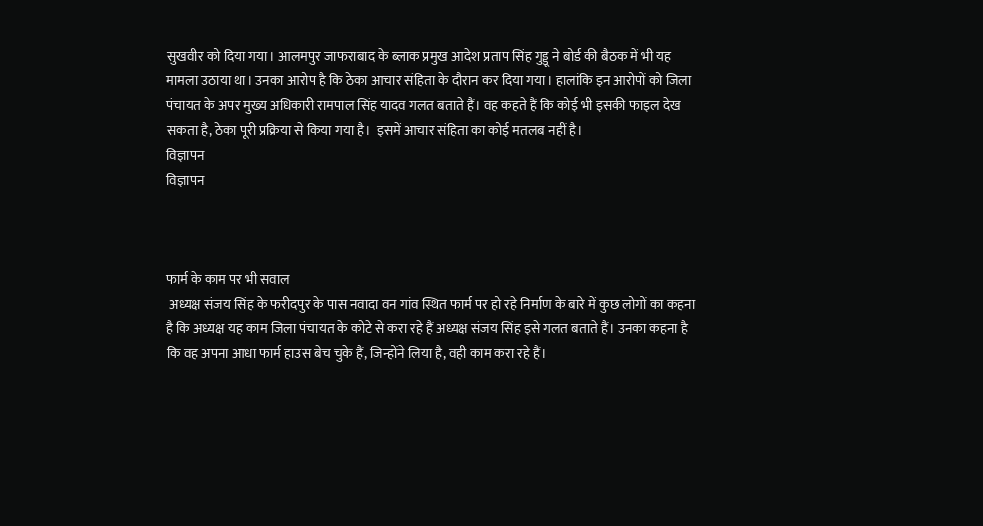सुखवीर को दिया गया। आलमपुर जाफराबाद के ब्लाक प्रमुख आदेश प्रताप सिंह गुड्डू ने बोर्ड की बैठक में भी यह मामला उठाया था। उनका आरोप है कि ठेका आचार संहिता के दौरान कर दिया गया। हालांकि इन आरोपों को जिला पंचायत के अपर मुख्य अधिकारी रामपाल सिंह यादव गलत बताते हैं। वह कहते हैं कि कोई भी इसकी फाइल देख सकता है, ठेका पूरी प्रक्रिया से किया गया है।  इसमें आचार संहिता का कोई मतलब नहीं है।
विज्ञापन
विज्ञापन



फार्म के काम पर भी सवाल
 अध्यक्ष संजय सिंह के फरीदपुर के पास नवादा वन गांव स्थित फार्म पर हो रहे निर्माण के बारे में कुछ लोगों का कहना है कि अध्यक्ष यह काम जिला पंचायत के कोटे से करा रहे हैं अध्यक्ष संजय सिंह इसे गलत बताते हैं। उनका कहना है कि वह अपना आधा फार्म हाउस बेच चुके हैं, जिन्होंने लिया है, वही काम करा रहे हैं।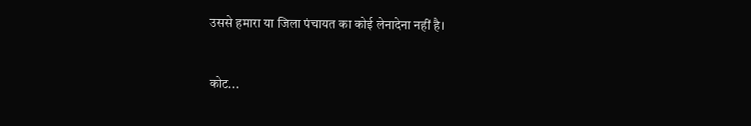उससे हमारा या जिला पंचायत का कोई लेनादेना नहीं है।


कोट...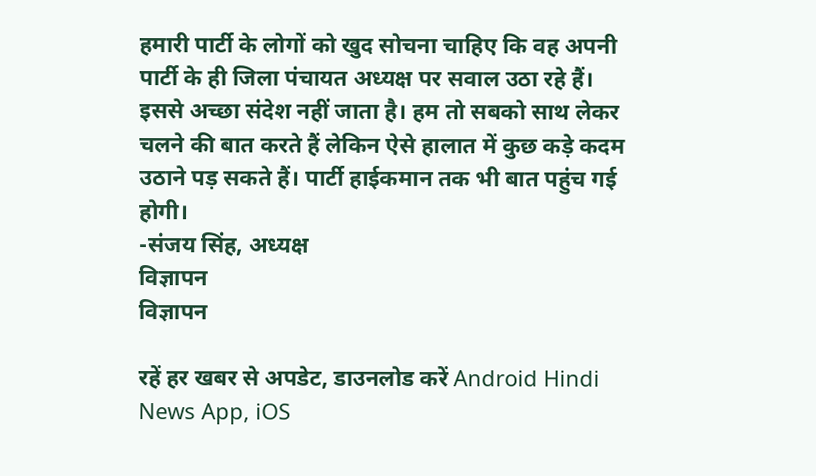हमारी पार्टी के लोगों को खुद सोचना चाहिए कि वह अपनी पार्टी के ही जिला पंचायत अध्यक्ष पर सवाल उठा रहे हैं। इससे अच्छा संदेश नहीं जाता है। हम तो सबको साथ लेकर चलने की बात करते हैं लेकिन ऐसे हालात में कुछ कड़े कदम उठाने पड़ सकते हैं। पार्टी हाईकमान तक भी बात पहुंच गई होगी।
-संजय सिंह, अध्यक्ष
विज्ञापन
विज्ञापन

रहें हर खबर से अपडेट, डाउनलोड करें Android Hindi News App, iOS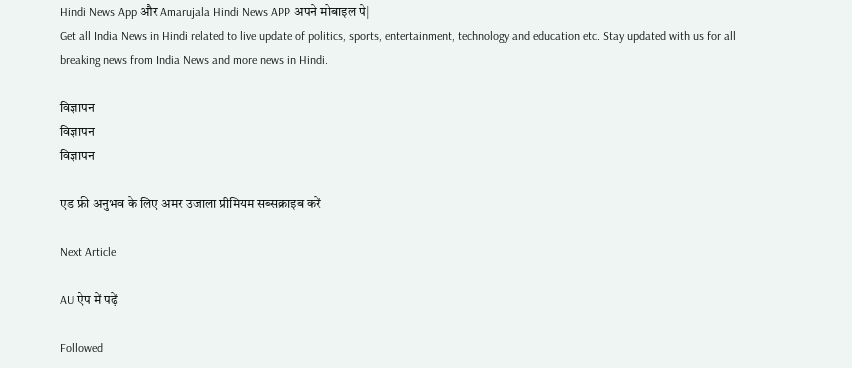Hindi News App और Amarujala Hindi News APP अपने मोबाइल पे|
Get all India News in Hindi related to live update of politics, sports, entertainment, technology and education etc. Stay updated with us for all breaking news from India News and more news in Hindi.

विज्ञापन
विज्ञापन
विज्ञापन

एड फ्री अनुभव के लिए अमर उजाला प्रीमियम सब्सक्राइब करें

Next Article

AU ऐप में पढ़ें

Followed